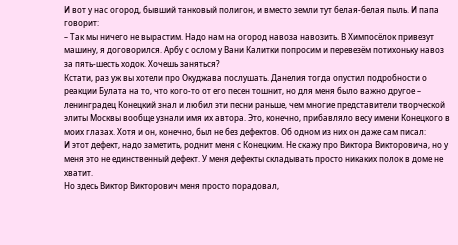И вот у нас огород, бывший танковый полигон, и вместо земли тут белая-белая пыль. И папа говорит:
– Так мы ничего не вырастим. Надо нам на огород навоза навозить. В Химпосёлок привезут машину, я договорился. Арбу с ослом у Вани Калитки попросим и перевезём потихоньку навоз за пять-шесть ходок. Хочешь заняться?
Кстати, раз уж вы хотели про Окуджава послушать. Данелия тогда опустил подробности о реакции Булата на то, что кого-то от его песен тошнит, но для меня было важно другое – ленинградец Конецкий знал и любил эти песни раньше, чем многие представители творческой элиты Москвы вообще узнали имя их автора. Это, конечно, прибавляло весу имени Конецкого в моих глазах. Хотя и он, конечно, был не без дефектов. Об одном из них он даже сам писал:
И этот дефект, надо заметить, роднит меня с Конецким. Не скажу про Виктора Викторовича, но у меня это не единственный дефект. У меня дефекты складывать просто никаких полок в доме не хватит.
Но здесь Виктор Викторович меня просто порадовал,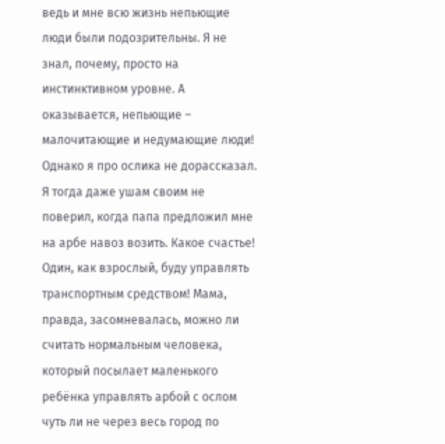ведь и мне всю жизнь непьющие люди были подозрительны. Я не знал, почему, просто на инстинктивном уровне. А оказывается, непьющие – малочитающие и недумающие люди!
Однако я про ослика не дорассказал.
Я тогда даже ушам своим не поверил, когда папа предложил мне на арбе навоз возить. Какое счастье! Один, как взрослый, буду управлять транспортным средством! Мама, правда, засомневалась, можно ли считать нормальным человека, который посылает маленького ребёнка управлять арбой с ослом чуть ли не через весь город по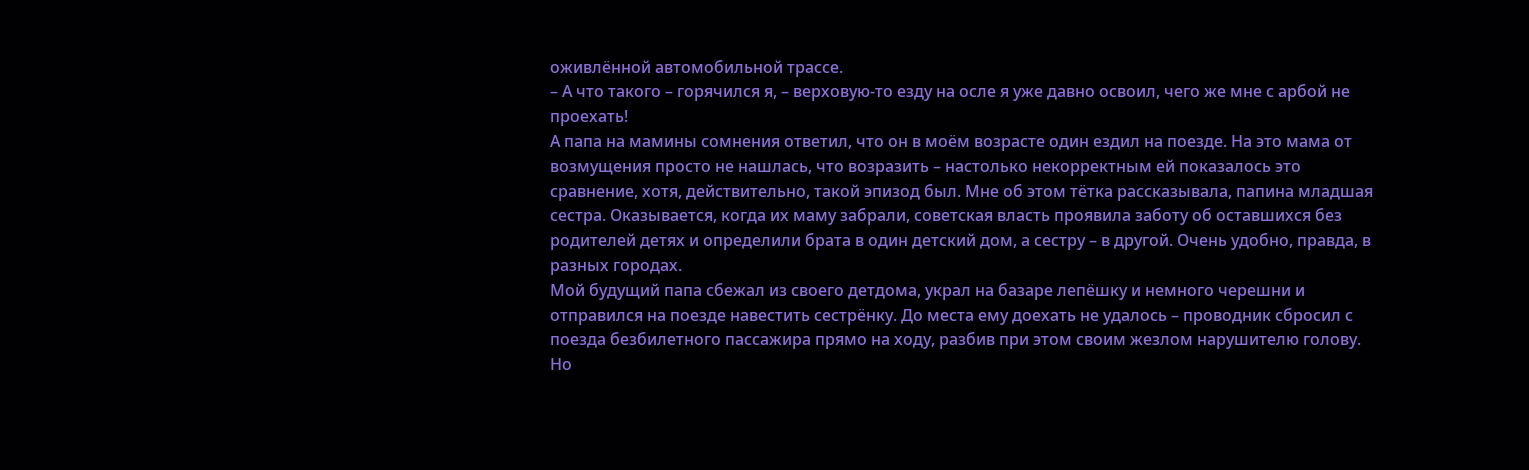оживлённой автомобильной трассе.
– А что такого – горячился я, – верховую-то езду на осле я уже давно освоил, чего же мне с арбой не проехать!
А папа на мамины сомнения ответил, что он в моём возрасте один ездил на поезде. На это мама от возмущения просто не нашлась, что возразить – настолько некорректным ей показалось это сравнение, хотя, действительно, такой эпизод был. Мне об этом тётка рассказывала, папина младшая сестра. Оказывается, когда их маму забрали, советская власть проявила заботу об оставшихся без родителей детях и определили брата в один детский дом, а сестру – в другой. Очень удобно, правда, в разных городах.
Мой будущий папа сбежал из своего детдома, украл на базаре лепёшку и немного черешни и отправился на поезде навестить сестрёнку. До места ему доехать не удалось – проводник сбросил с поезда безбилетного пассажира прямо на ходу, разбив при этом своим жезлом нарушителю голову. Но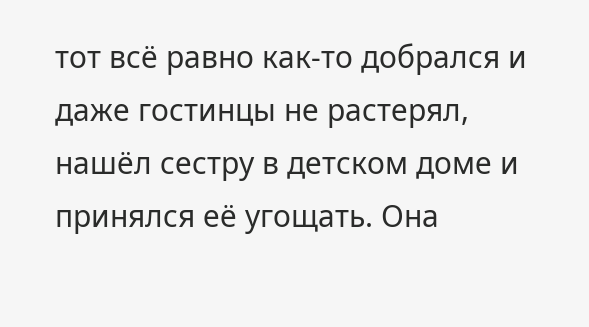тот всё равно как-то добрался и даже гостинцы не растерял, нашёл сестру в детском доме и принялся её угощать. Она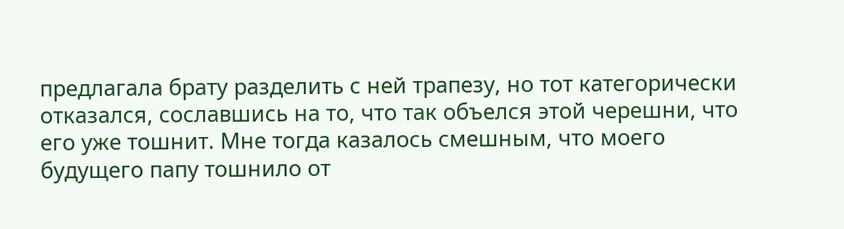предлагала брату разделить с ней трапезу, но тот категорически отказался, сославшись на то, что так объелся этой черешни, что его уже тошнит. Мне тогда казалось смешным, что моего будущего папу тошнило от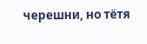черешни, но тётя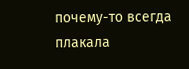почему-то всегда плакала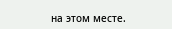на этом месте.